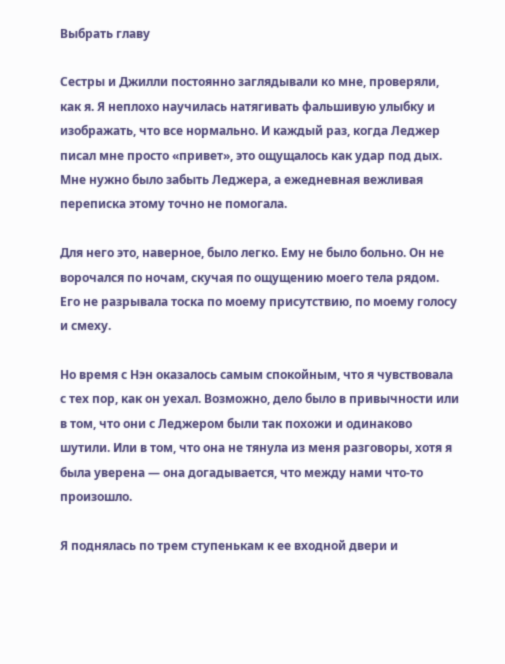Выбрать главу

Сестры и Джилли постоянно заглядывали ко мне, проверяли, как я. Я неплохо научилась натягивать фальшивую улыбку и изображать, что все нормально. И каждый раз, когда Леджер писал мне просто «привет», это ощущалось как удар под дых. Мне нужно было забыть Леджера, а ежедневная вежливая переписка этому точно не помогала.

Для него это, наверное, было легко. Ему не было больно. Он не ворочался по ночам, скучая по ощущению моего тела рядом. Его не разрывала тоска по моему присутствию, по моему голосу и смеху.

Но время с Нэн оказалось самым спокойным, что я чувствовала с тех пор, как он уехал. Возможно, дело было в привычности или в том, что они с Леджером были так похожи и одинаково шутили. Или в том, что она не тянула из меня разговоры, хотя я была уверена — она догадывается, что между нами что-то произошло.

Я поднялась по трем ступенькам к ее входной двери и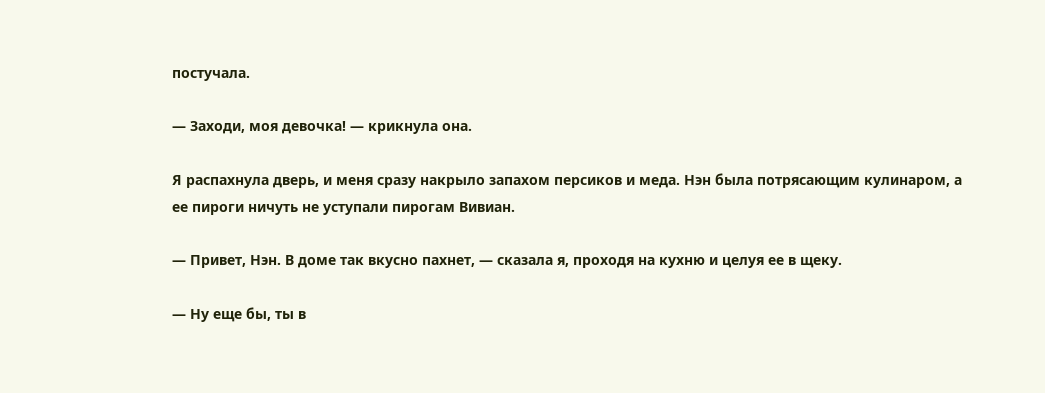постучала.

— Заходи, моя девочка! — крикнула она.

Я распахнула дверь, и меня сразу накрыло запахом персиков и меда. Нэн была потрясающим кулинаром, а ее пироги ничуть не уступали пирогам Вивиан.

— Привет, Нэн. В доме так вкусно пахнет, — сказала я, проходя на кухню и целуя ее в щеку.

— Ну еще бы, ты в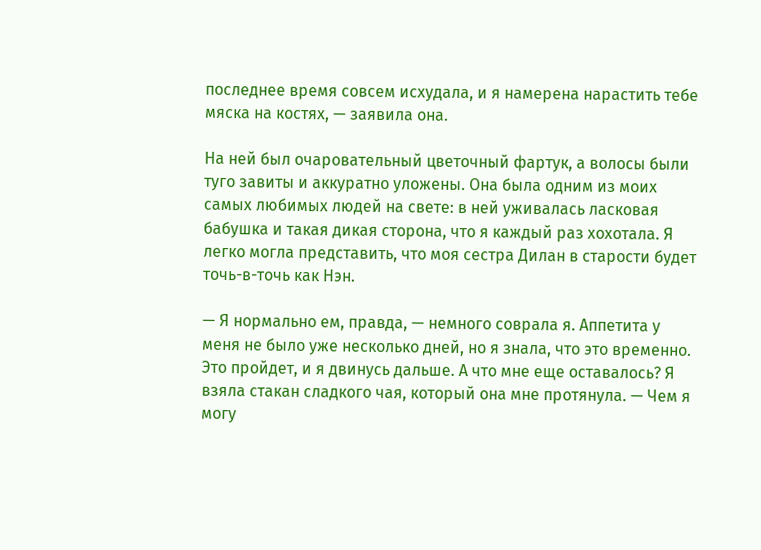последнее время совсем исхудала, и я намерена нарастить тебе мяска на костях, — заявила она.

На ней был очаровательный цветочный фартук, а волосы были туго завиты и аккуратно уложены. Она была одним из моих самых любимых людей на свете: в ней уживалась ласковая бабушка и такая дикая сторона, что я каждый раз хохотала. Я легко могла представить, что моя сестра Дилан в старости будет точь-в-точь как Нэн.

— Я нормально ем, правда, — немного соврала я. Аппетита у меня не было уже несколько дней, но я знала, что это временно. Это пройдет, и я двинусь дальше. А что мне еще оставалось? Я взяла стакан сладкого чая, который она мне протянула. — Чем я могу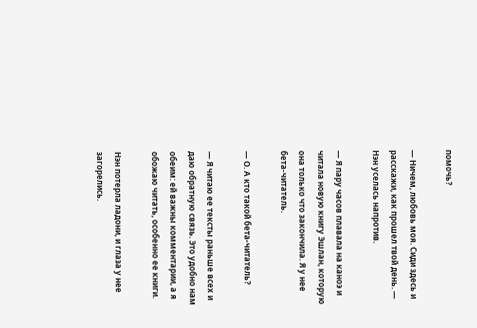помочь?

— Ничем, любовь моя. Сиди здесь и расскажи, как прошел твой день. — Нэн уселась напротив.

— Я пару часов плавала на каноэ и читала новую книгу Эшлан, которую она только что закончила. Я у нее бета-читатель.

— О. А кто такой бета-читатель?

— Я читаю ее тексты раньше всех и даю обратную связь. Это удобно нам обеим: ей важны комментарии, а я обожаю читать, особенно ее книги.

Нэн потерла ладони, и глаза у нее загорелись.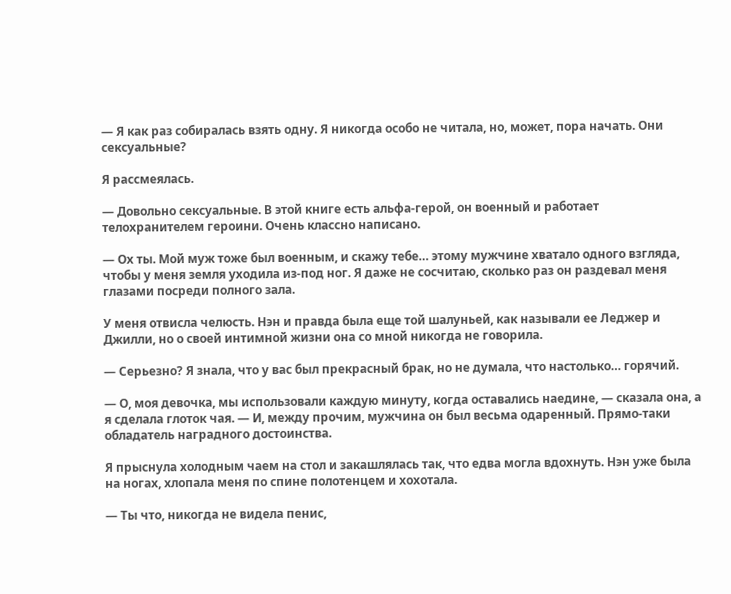— Я как раз собиралась взять одну. Я никогда особо не читала, но, может, пора начать. Они сексуальные?

Я рассмеялась.

— Довольно сексуальные. В этой книге есть альфа-герой, он военный и работает телохранителем героини. Очень классно написано.

— Ох ты. Мой муж тоже был военным, и скажу тебе… этому мужчине хватало одного взгляда, чтобы у меня земля уходила из-под ног. Я даже не сосчитаю, сколько раз он раздевал меня глазами посреди полного зала.

У меня отвисла челюсть. Нэн и правда была еще той шалуньей, как называли ее Леджер и Джилли, но о своей интимной жизни она со мной никогда не говорила.

— Серьезно? Я знала, что у вас был прекрасный брак, но не думала, что настолько… горячий.

— О, моя девочка, мы использовали каждую минуту, когда оставались наедине, — сказала она, а я сделала глоток чая. — И, между прочим, мужчина он был весьма одаренный. Прямо-таки обладатель наградного достоинства.

Я прыснула холодным чаем на стол и закашлялась так, что едва могла вдохнуть. Нэн уже была на ногах, хлопала меня по спине полотенцем и хохотала.

— Ты что, никогда не видела пенис,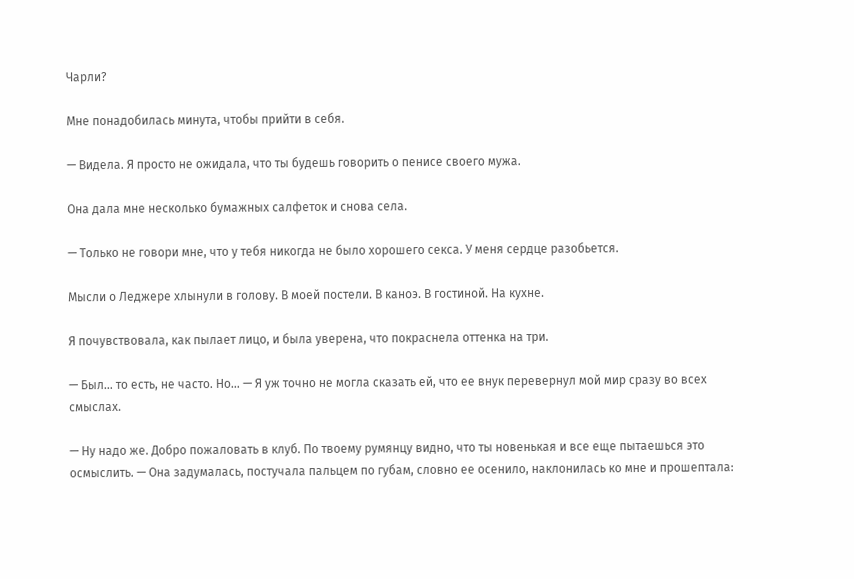Чарли?

Мне понадобилась минута, чтобы прийти в себя.

— Видела. Я просто не ожидала, что ты будешь говорить о пенисе своего мужа.

Она дала мне несколько бумажных салфеток и снова села.

— Только не говори мне, что у тебя никогда не было хорошего секса. У меня сердце разобьется.

Мысли о Леджере хлынули в голову. В моей постели. В каноэ. В гостиной. На кухне.

Я почувствовала, как пылает лицо, и была уверена, что покраснела оттенка на три.

— Был… то есть, не часто. Но… — Я уж точно не могла сказать ей, что ее внук перевернул мой мир сразу во всех смыслах.

— Ну надо же. Добро пожаловать в клуб. По твоему румянцу видно, что ты новенькая и все еще пытаешься это осмыслить. — Она задумалась, постучала пальцем по губам, словно ее осенило, наклонилась ко мне и прошептала: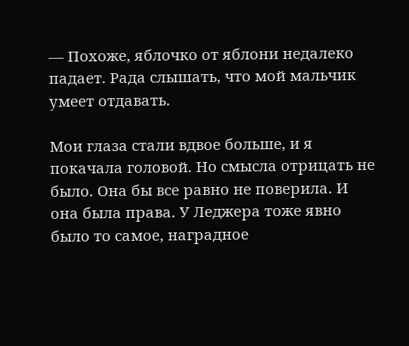— Похоже, яблочко от яблони недалеко падает. Рада слышать, что мой мальчик умеет отдавать.

Мои глаза стали вдвое больше, и я покачала головой. Но смысла отрицать не было. Она бы все равно не поверила. И она была права. У Леджера тоже явно было то самое, наградное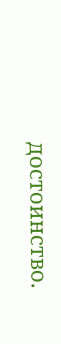достоинство.